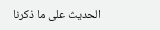الحديث على ما ذكرنا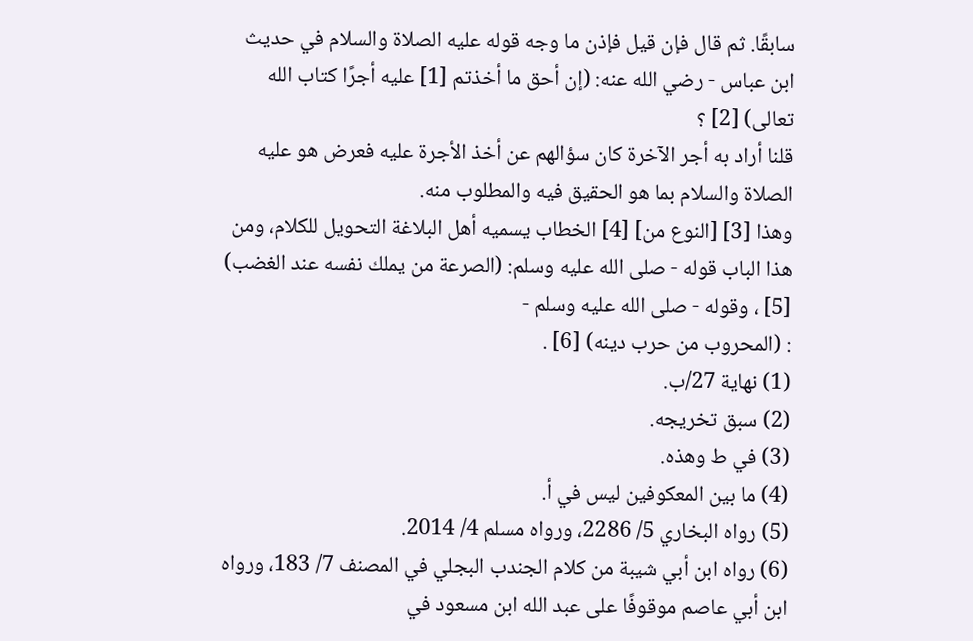سابقًا. ثم قال فإن قيل فإذن ما وجه قوله عليه الصلاة والسلام في حديث ابن عباس - رضي الله عنه: (إن أحق ما أخذتم [1] عليه أجرًا كتاب الله تعالى) [2] ؟
قلنا أراد به أجر الآخرة كان سؤالهم عن أخذ الأجرة عليه فعرض هو عليه الصلاة والسلام بما هو الحقيق فيه والمطلوب منه.
وهذا [3] [النوع من] [4] الخطاب يسميه أهل البلاغة التحويل للكلام، ومن هذا الباب قوله - صلى الله عليه وسلم: (الصرعة من يملك نفسه عند الغضب) [5] ، وقوله - صلى الله عليه وسلم -
: (المحروب من حرب دينه) [6] .
(1) نهاية 27/ب.
(2) سبق تخريجه.
(3) في ط وهذه.
(4) ما بين المعكوفين ليس في أ.
(5) رواه البخاري 5/ 2286، ورواه مسلم 4/ 2014.
(6) رواه ابن أبي شيبة من كلام الجندب البجلي في المصنف 7/ 183، ورواه ابن أبي عاصم موقوفًا على عبد الله ابن مسعود في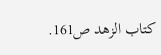كتاب الزهد ص161.